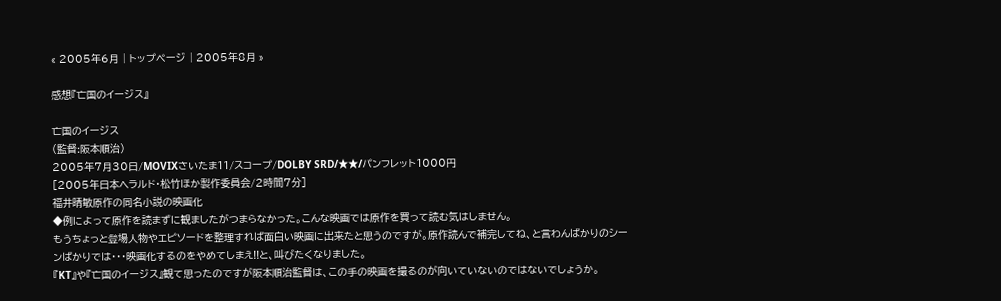« 2005年6月 | トップページ | 2005年8月 »

感想『亡国のイージス』

亡国のイージス
(監督:阪本順治)
2005年7月30日/MOVIXさいたま11/スコープ/DOLBY SRD/★★/パンフレット1000円
[2005年日本ヘラルド・松竹ほか製作委員会/2時間7分]
福井晴敏原作の同名小説の映画化
◆例によって原作を読まずに観ましたがつまらなかった。こんな映画では原作を買って読む気はしません。
もうちょっと登場人物やエピソードを整理すれば面白い映画に出来たと思うのですが。原作読んで補完してね、と言わんばかりのシーンばかりでは・・・映画化するのをやめてしまえ!!と、叫びたくなりました。
『KT』や『亡国のイージス』観て思ったのですが阪本順治監督は、この手の映画を撮るのが向いていないのではないでしょうか。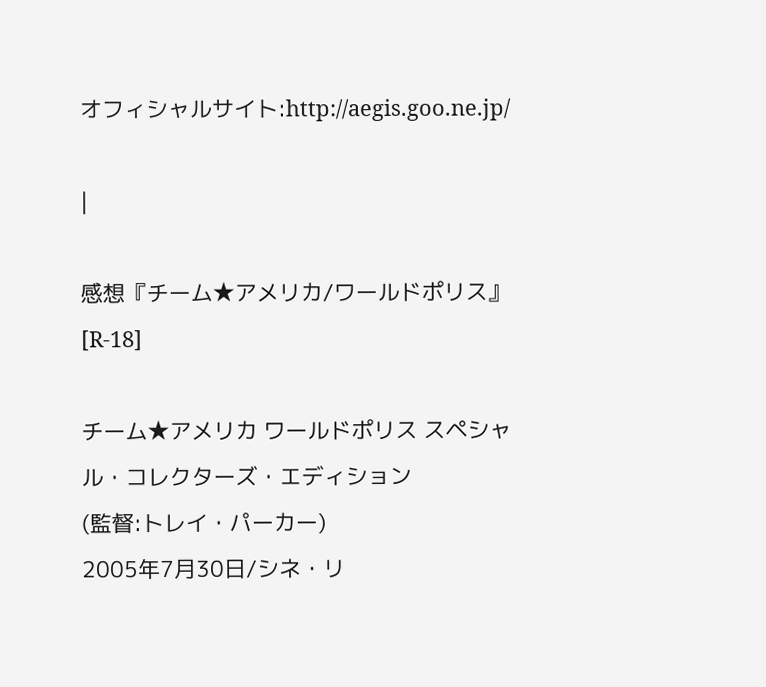オフィシャルサイト:http://aegis.goo.ne.jp/

|

感想『チーム★アメリカ/ワールドポリス』[R-18]

チーム★アメリカ ワールドポリス スペシャル・コレクターズ・エディション
(監督:トレイ・パーカー)
2005年7月30日/シネ・リ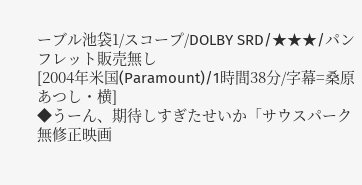ーブル池袋1/スコープ/DOLBY SRD/★★★/パンフレット販売無し
[2004年米国(Paramount)/1時間38分/字幕=桑原あつし・横]
◆うーん、期待しすぎたせいか「サウスパーク無修正映画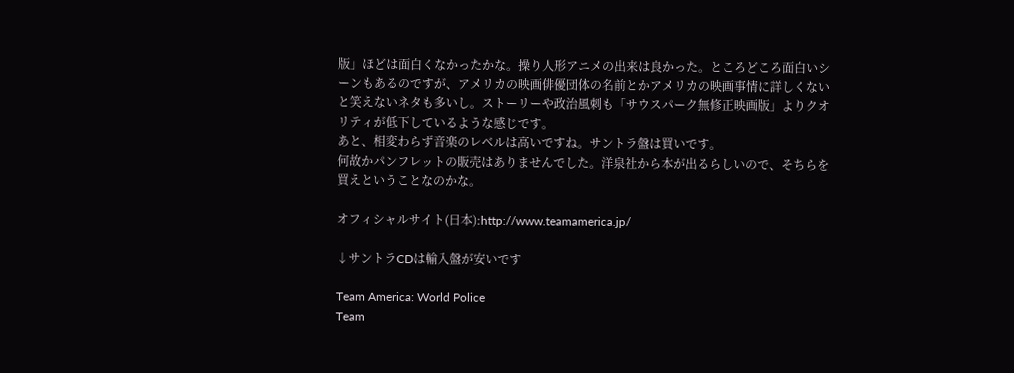版」ほどは面白くなかったかな。操り人形アニメの出来は良かった。ところどころ面白いシーンもあるのですが、アメリカの映画俳優団体の名前とかアメリカの映画事情に詳しくないと笑えないネタも多いし。ストーリーや政治風刺も「サウスパーク無修正映画版」よりクオリティが低下しているような感じです。
あと、相変わらず音楽のレベルは高いですね。サントラ盤は買いです。
何故かパンフレットの販売はありませんでした。洋泉社から本が出るらしいので、そちらを買えということなのかな。

オフィシャルサイト(日本):http://www.teamamerica.jp/

↓サントラCDは輸入盤が安いです

Team America: World Police
Team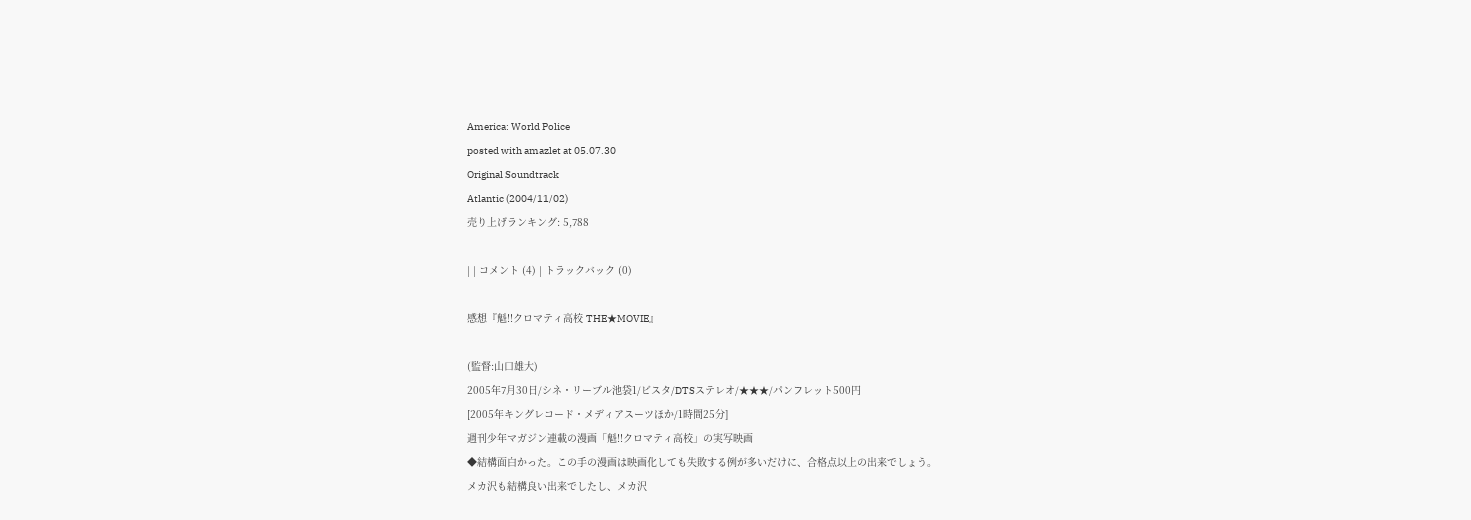America: World Police
posted with amazlet at 05.07.30
Original Soundtrack
Atlantic (2004/11/02)
売り上げランキング: 5,788

| | コメント (4) | トラックバック (0)

感想『魁!!クロマティ高校 THE★MOVIE』

(監督:山口雄大)
2005年7月30日/シネ・リーブル池袋1/ビスタ/DTSステレオ/★★★/パンフレット500円
[2005年キングレコード・メディアスーツほか/1時間25分]
週刊少年マガジン連載の漫画「魁!!クロマティ高校」の実写映画
◆結構面白かった。この手の漫画は映画化しても失敗する例が多いだけに、合格点以上の出来でしょう。
メカ沢も結構良い出来でしたし、メカ沢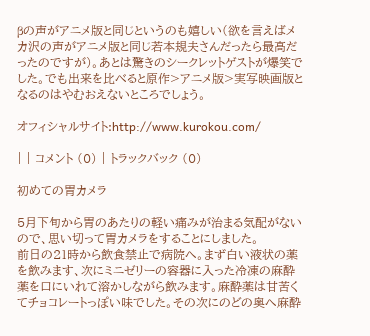βの声がアニメ版と同じというのも嬉しい(欲を言えばメカ沢の声がアニメ版と同じ若本規夫さんだったら最高だったのですが)。あとは驚きのシークレットゲストが爆笑でした。でも出来を比べると原作>アニメ版>実写映画版となるのはやむおえないところでしょう。

オフィシャルサイト:http://www.kurokou.com/

| | コメント (0) | トラックバック (0)

初めての胃カメラ

5月下旬から胃のあたりの軽い痛みが治まる気配がないので、思い切って胃カメラをすることにしました。
前日の21時から飲食禁止で病院へ。まず白い液状の薬を飲みます、次にミニゼリーの容器に入った冷凍の麻酔薬を口にいれて溶かしながら飲みます。麻酔薬は甘苦くてチョコレートっぽい味でした。その次にのどの奥へ麻酔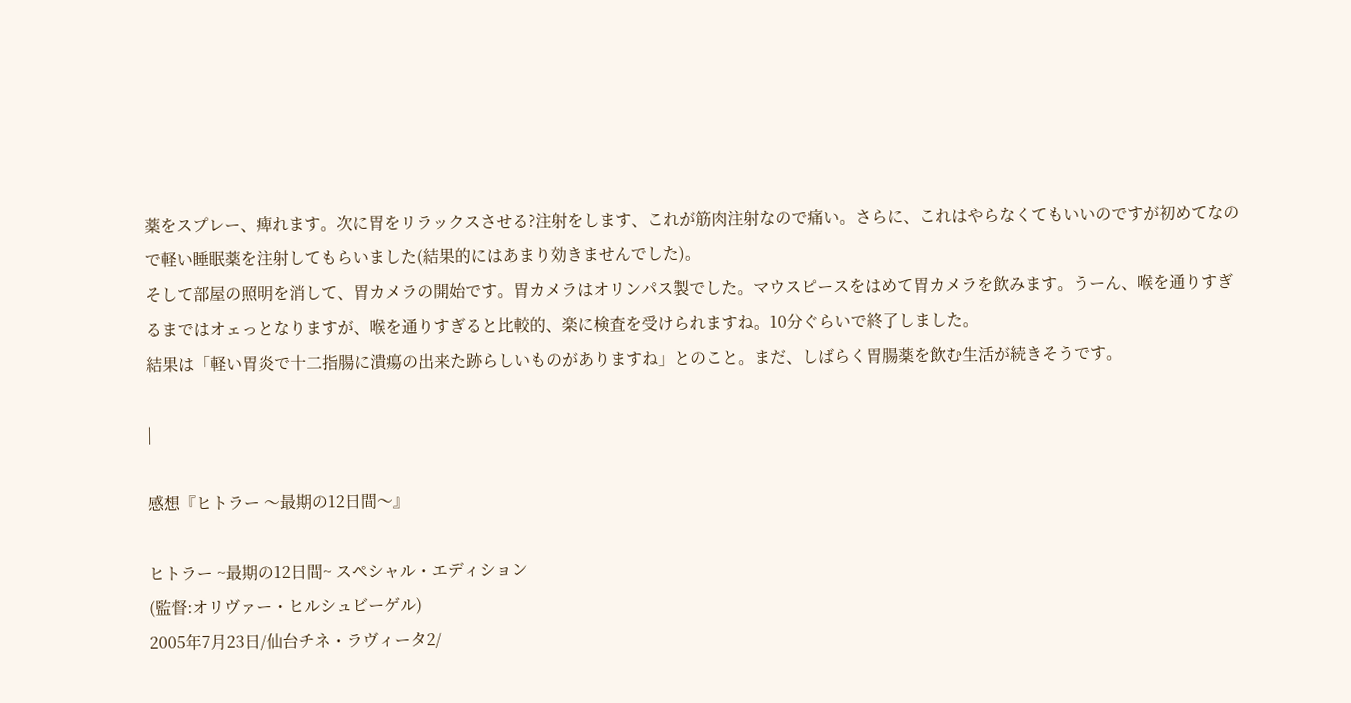薬をスプレー、痺れます。次に胃をリラックスさせる?注射をします、これが筋肉注射なので痛い。さらに、これはやらなくてもいいのですが初めてなので軽い睡眠薬を注射してもらいました(結果的にはあまり効きませんでした)。
そして部屋の照明を消して、胃カメラの開始です。胃カメラはオリンパス製でした。マウスピースをはめて胃カメラを飲みます。うーん、喉を通りすぎるまではオェっとなりますが、喉を通りすぎると比較的、楽に検査を受けられますね。10分ぐらいで終了しました。
結果は「軽い胃炎で十二指腸に潰瘍の出来た跡らしいものがありますね」とのこと。まだ、しばらく胃腸薬を飲む生活が続きそうです。

|

感想『ヒトラー 〜最期の12日間〜』

ヒトラー ~最期の12日間~ スペシャル・エディション
(監督:オリヴァー・ヒルシュビーゲル)
2005年7月23日/仙台チネ・ラヴィータ2/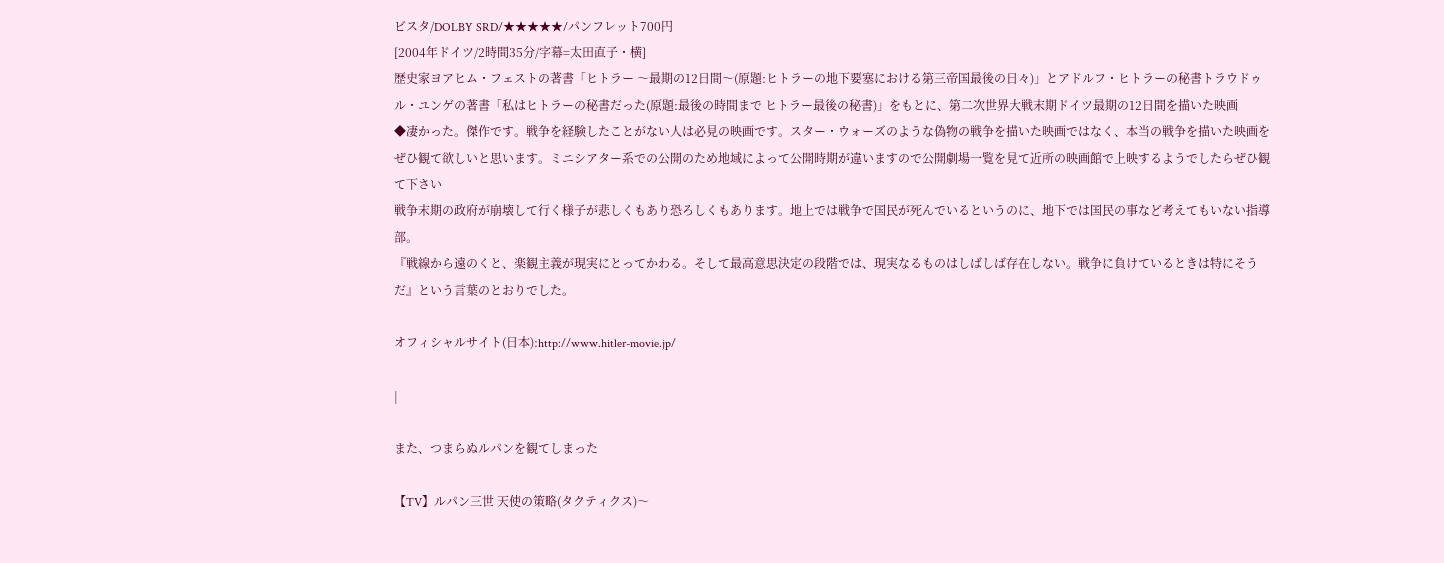ビスタ/DOLBY SRD/★★★★★/パンフレット700円
[2004年ドイツ/2時間35分/字幕=太田直子・横]
歴史家ヨアヒム・フェストの著書「ヒトラー 〜最期の12日間〜(原題:ヒトラーの地下要塞における第三帝国最後の日々)」とアドルフ・ヒトラーの秘書トラウドゥル・ユンゲの著書「私はヒトラーの秘書だった(原題:最後の時間まで ヒトラー最後の秘書)」をもとに、第二次世界大戦末期ドイツ最期の12日間を描いた映画
◆凄かった。傑作です。戦争を経験したことがない人は必見の映画です。スター・ウォーズのような偽物の戦争を描いた映画ではなく、本当の戦争を描いた映画をぜひ観て欲しいと思います。ミニシアター系での公開のため地域によって公開時期が違いますので公開劇場一覧を見て近所の映画館で上映するようでしたらぜひ観て下さい
戦争末期の政府が崩壊して行く様子が悲しくもあり恐ろしくもあります。地上では戦争で国民が死んでいるというのに、地下では国民の事など考えてもいない指導部。
『戦線から遠のくと、楽観主義が現実にとってかわる。そして最高意思決定の段階では、現実なるものはしばしば存在しない。戦争に負けているときは特にそうだ』という言葉のとおりでした。

オフィシャルサイト(日本):http://www.hitler-movie.jp/

|

また、つまらぬルパンを観てしまった

【TV】ルパン三世 天使の策略(タクティクス)〜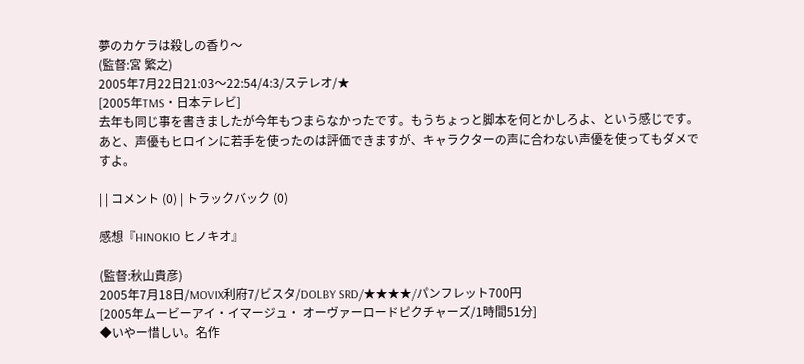夢のカケラは殺しの香り〜
(監督:宮 繁之)
2005年7月22日21:03〜22:54/4:3/ステレオ/★
[2005年TMS・日本テレビ]
去年も同じ事を書きましたが今年もつまらなかったです。もうちょっと脚本を何とかしろよ、という感じです。
あと、声優もヒロインに若手を使ったのは評価できますが、キャラクターの声に合わない声優を使ってもダメですよ。

| | コメント (0) | トラックバック (0)

感想『HINOKIO ヒノキオ』

(監督:秋山貴彦)
2005年7月18日/MOVIX利府7/ビスタ/DOLBY SRD/★★★★/パンフレット700円
[2005年ムービーアイ・イマージュ・ オーヴァーロードピクチャーズ/1時間51分]
◆いやー惜しい。名作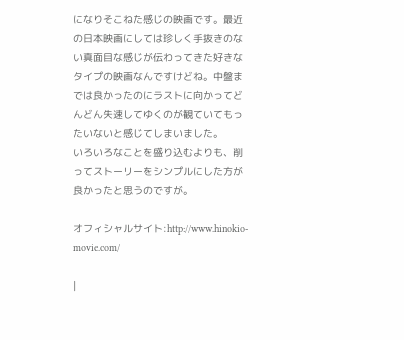になりそこねた感じの映画です。最近の日本映画にしては珍しく手抜きのない真面目な感じが伝わってきた好きなタイプの映画なんですけどね。中盤までは良かったのにラストに向かってどんどん失速してゆくのが観ていてもったいないと感じてしまいました。
いろいろなことを盛り込むよりも、削ってストーリーをシンプルにした方が良かったと思うのですが。

オフィシャルサイト:http://www.hinokio-movie.com/

|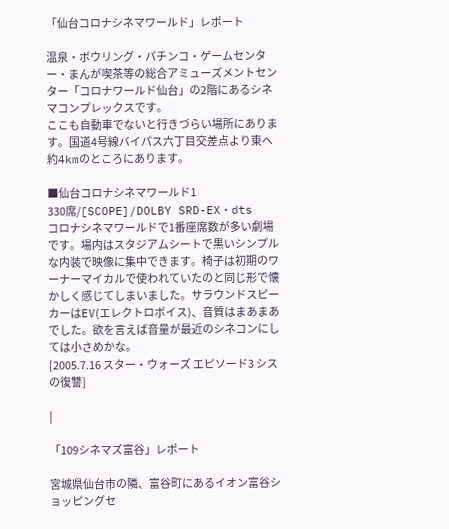「仙台コロナシネマワールド」レポート

温泉・ボウリング・パチンコ・ゲームセンター・まんが喫茶等の総合アミューズメントセンター「コロナワールド仙台」の2階にあるシネマコンプレックスです。
ここも自動車でないと行きづらい場所にあります。国道4号線バイパス六丁目交差点より東へ約4kmのところにあります。

■仙台コロナシネマワールド1
330席/[SCOPE]/DOLBY SRD-EX・dts
コロナシネマワールドで1番座席数が多い劇場です。場内はスタジアムシートで黒いシンプルな内装で映像に集中できます。椅子は初期のワーナーマイカルで使われていたのと同じ形で懐かしく感じてしまいました。サラウンドスピーカーはEV(エレクトロボイス)、音質はまあまあでした。欲を言えば音量が最近のシネコンにしては小さめかな。
[2005.7.16 スター・ウォーズ エピソード3 シスの復讐]

|

「109シネマズ富谷」レポート

宮城県仙台市の隣、富谷町にあるイオン富谷ショッピングセ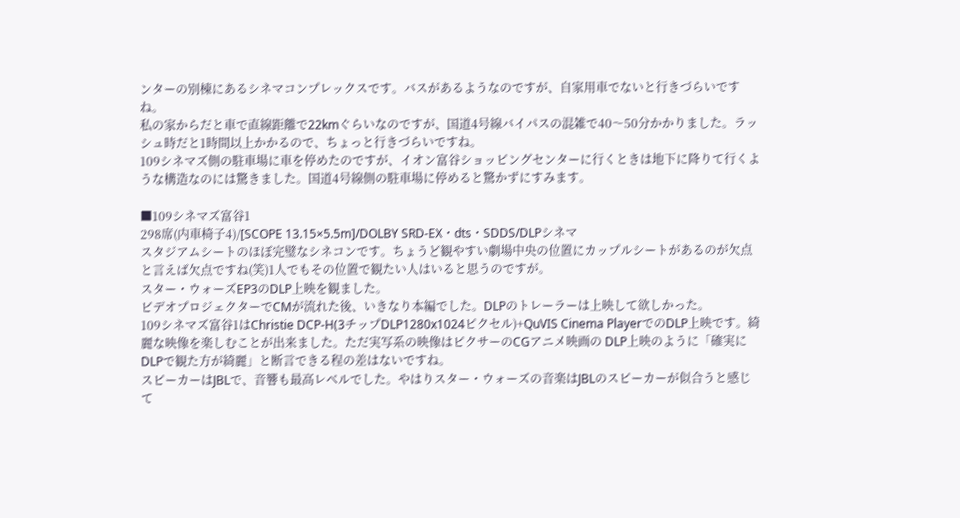ンターの別棟にあるシネマコンプレックスです。バスがあるようなのですが、自家用車でないと行きづらいですね。
私の家からだと車で直線距離で22kmぐらいなのですが、国道4号線バイパスの混雑で40〜50分かかりました。ラッシュ時だと1時間以上かかるので、ちょっと行きづらいですね。
109シネマズ側の駐車場に車を停めたのですが、イオン富谷ショッピングセンターに行くときは地下に降りて行くような構造なのには驚きました。国道4号線側の駐車場に停めると驚かずにすみます。

■109シネマズ富谷1
298席(内車椅子4)/[SCOPE 13.15×5.5m]/DOLBY SRD-EX・dts・SDDS/DLPシネマ
スタジアムシートのほぼ完璧なシネコンです。ちょうど観やすい劇場中央の位置にカップルシートがあるのが欠点と言えば欠点ですね(笑)1人でもその位置で観たい人はいると思うのですが。
スター・ウォーズEP3のDLP上映を観ました。
ビデオプロジェクターでCMが流れた後、いきなり本編でした。DLPのトレーラーは上映して欲しかった。
109シネマズ富谷1はChristie DCP-H(3チップDLP1280x1024ピクセル)+QuVIS Cinema PlayerでのDLP上映です。綺麗な映像を楽しむことが出来ました。ただ実写系の映像はピクサーのCGアニメ映画の DLP上映のように「確実にDLPで観た方が綺麗」と断言できる程の差はないですね。
スピーカーはJBLで、音響も最高レベルでした。やはりスター・ウォーズの音楽はJBLのスピーカーが似合うと感じて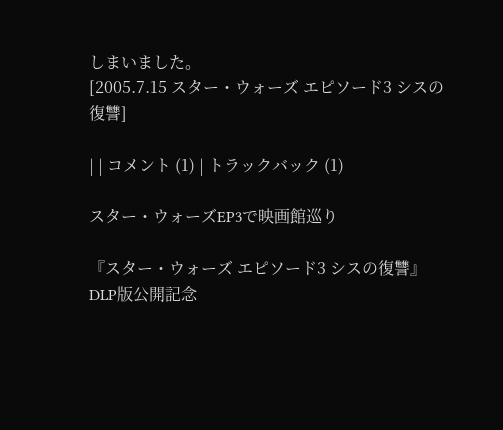しまいました。
[2005.7.15 スター・ウォーズ エピソード3 シスの復讐]

| | コメント (1) | トラックバック (1)

スター・ウォーズEP3で映画館巡り

『スター・ウォーズ エピソード3 シスの復讐』DLP版公開記念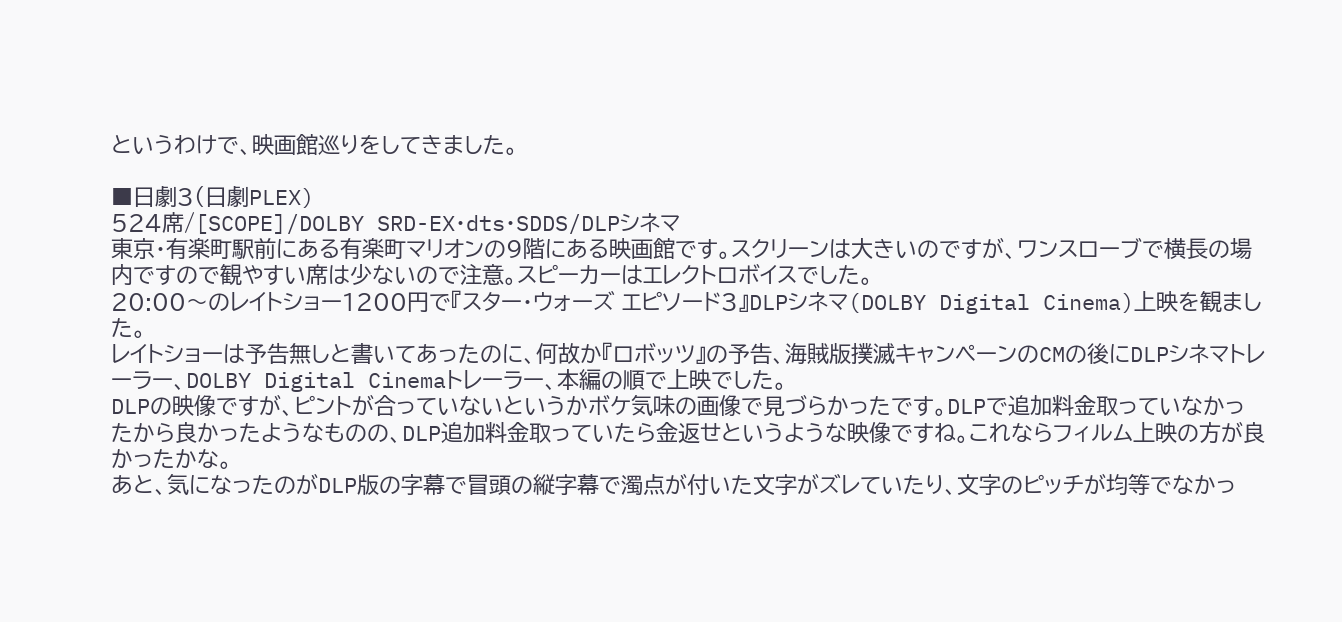というわけで、映画館巡りをしてきました。

■日劇3(日劇PLEX)
524席/[SCOPE]/DOLBY SRD-EX・dts・SDDS/DLPシネマ
東京・有楽町駅前にある有楽町マリオンの9階にある映画館です。スクリーンは大きいのですが、ワンスローブで横長の場内ですので観やすい席は少ないので注意。スピーカーはエレクトロボイスでした。
20:00〜のレイトショー1200円で『スター・ウォーズ エピソード3』DLPシネマ(DOLBY Digital Cinema)上映を観ました。
レイトショーは予告無しと書いてあったのに、何故か『ロボッツ』の予告、海賊版撲滅キャンペーンのCMの後にDLPシネマトレーラー、DOLBY Digital Cinemaトレーラー、本編の順で上映でした。
DLPの映像ですが、ピントが合っていないというかボケ気味の画像で見づらかったです。DLPで追加料金取っていなかったから良かったようなものの、DLP追加料金取っていたら金返せというような映像ですね。これならフィルム上映の方が良かったかな。
あと、気になったのがDLP版の字幕で冒頭の縦字幕で濁点が付いた文字がズレていたり、文字のピッチが均等でなかっ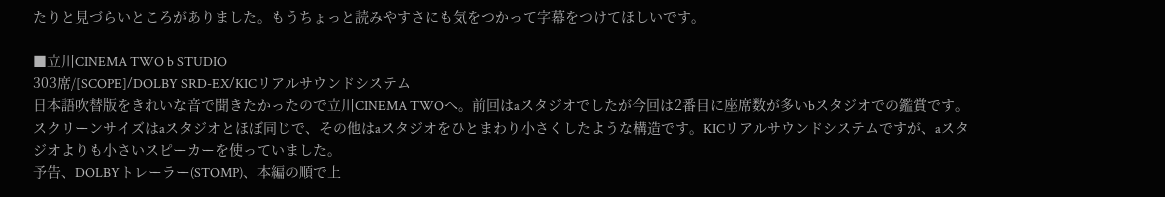たりと見づらいところがありました。もうちょっと読みやすさにも気をつかって字幕をつけてほしいです。

■立川CINEMA TWO b STUDIO
303席/[SCOPE]/DOLBY SRD-EX/KICリアルサウンドシステム
日本語吹替版をきれいな音で聞きたかったので立川CINEMA TWOへ。前回はaスタジオでしたが今回は2番目に座席数が多いbスタジオでの鑑賞です。
スクリーンサイズはaスタジオとほぼ同じで、その他はaスタジオをひとまわり小さくしたような構造です。KICリアルサウンドシステムですが、aスタジオよりも小さいスピーカーを使っていました。
予告、DOLBYトレーラー(STOMP)、本編の順で上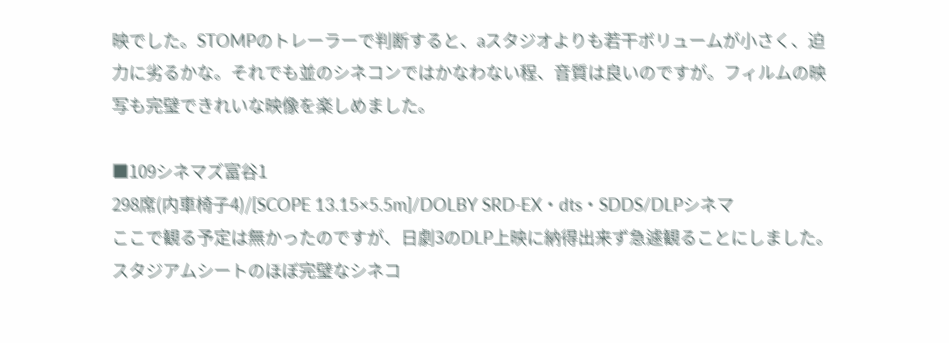映でした。STOMPのトレーラーで判断すると、aスタジオよりも若干ボリュームが小さく、迫力に劣るかな。それでも並のシネコンではかなわない程、音質は良いのですが。フィルムの映写も完璧できれいな映像を楽しめました。

■109シネマズ富谷1
298席(内車椅子4)/[SCOPE 13.15×5.5m]/DOLBY SRD-EX・dts・SDDS/DLPシネマ
ここで観る予定は無かったのですが、日劇3のDLP上映に納得出来ず急遽観ることにしました。
スタジアムシートのほぼ完璧なシネコ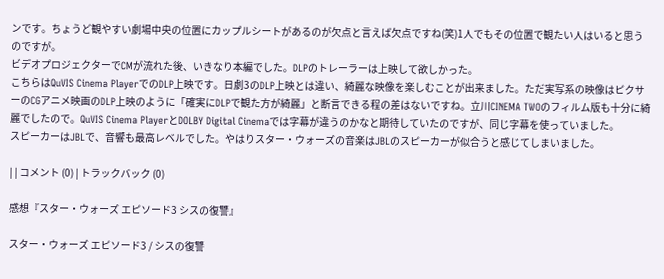ンです。ちょうど観やすい劇場中央の位置にカップルシートがあるのが欠点と言えば欠点ですね(笑)1人でもその位置で観たい人はいると思うのですが。
ビデオプロジェクターでCMが流れた後、いきなり本編でした。DLPのトレーラーは上映して欲しかった。
こちらはQuVIS Cinema PlayerでのDLP上映です。日劇3のDLP上映とは違い、綺麗な映像を楽しむことが出来ました。ただ実写系の映像はピクサーのCGアニメ映画のDLP上映のように「確実にDLPで観た方が綺麗」と断言できる程の差はないですね。立川CINEMA TWOのフィルム版も十分に綺麗でしたので。QuVIS Cinema PlayerとDOLBY Digital Cinemaでは字幕が違うのかなと期待していたのですが、同じ字幕を使っていました。
スピーカーはJBLで、音響も最高レベルでした。やはりスター・ウォーズの音楽はJBLのスピーカーが似合うと感じてしまいました。

| | コメント (0) | トラックバック (0)

感想『スター・ウォーズ エピソード3 シスの復讐』

スター・ウォーズ エピソード3 / シスの復讐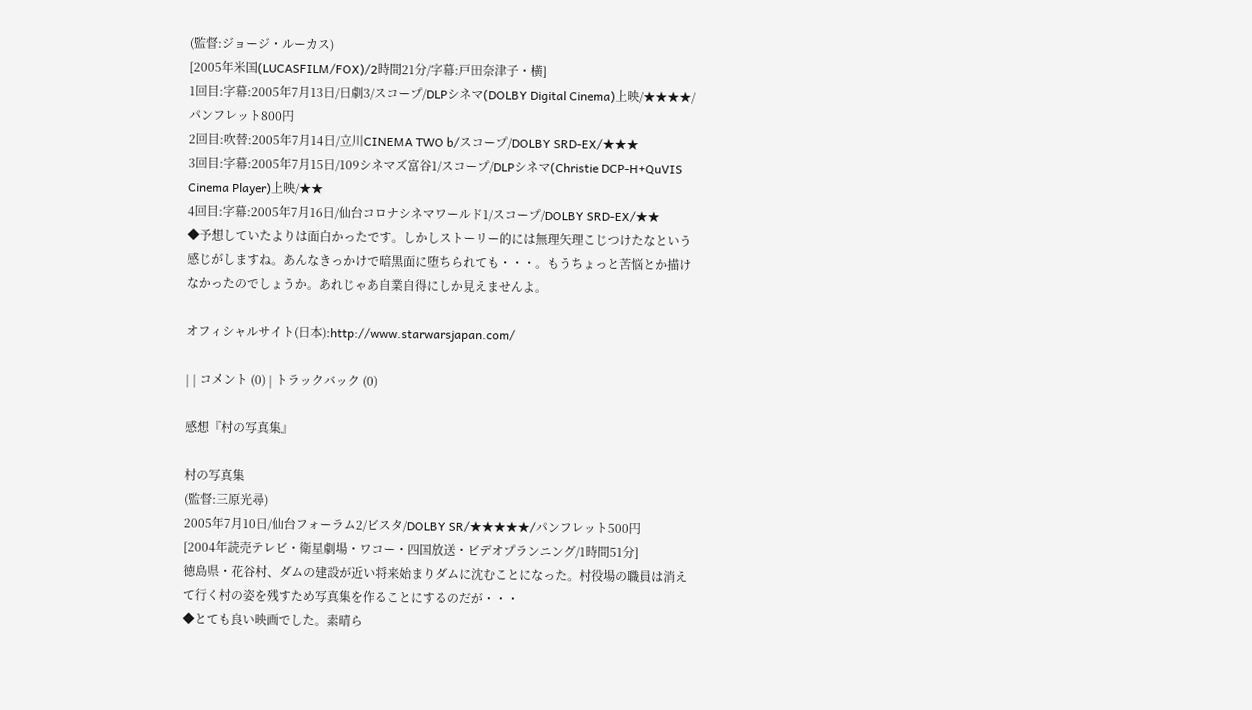(監督:ジョージ・ルーカス)
[2005年米国(LUCASFILM/FOX)/2時間21分/字幕:戸田奈津子・横]
1回目:字幕:2005年7月13日/日劇3/スコープ/DLPシネマ(DOLBY Digital Cinema)上映/★★★★/パンフレット800円
2回目:吹替:2005年7月14日/立川CINEMA TWO b/スコープ/DOLBY SRD-EX/★★★
3回目:字幕:2005年7月15日/109シネマズ富谷1/スコープ/DLPシネマ(Christie DCP-H+QuVIS Cinema Player)上映/★★
4回目:字幕:2005年7月16日/仙台コロナシネマワールド1/スコープ/DOLBY SRD-EX/★★
◆予想していたよりは面白かったです。しかしストーリー的には無理矢理こじつけたなという感じがしますね。あんなきっかけで暗黒面に堕ちられても・・・。もうちょっと苦悩とか描けなかったのでしょうか。あれじゃあ自業自得にしか見えませんよ。

オフィシャルサイト(日本):http://www.starwarsjapan.com/

| | コメント (0) | トラックバック (0)

感想『村の写真集』

村の写真集
(監督:三原光尋)
2005年7月10日/仙台フォーラム2/ビスタ/DOLBY SR/★★★★★/パンフレット500円
[2004年読売テレビ・衛星劇場・ワコー・四国放送・ビデオプランニング/1時間51分]
徳島県・花谷村、ダムの建設が近い将来始まりダムに沈むことになった。村役場の職員は消えて行く村の姿を残すため写真集を作ることにするのだが・・・
◆とても良い映画でした。素晴ら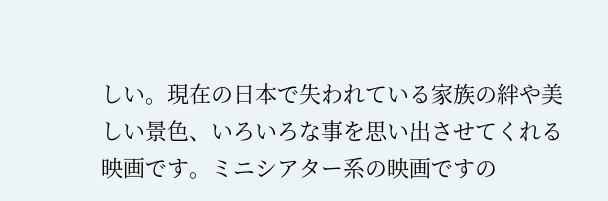しい。現在の日本で失われている家族の絆や美しい景色、いろいろな事を思い出させてくれる映画です。ミニシアター系の映画ですの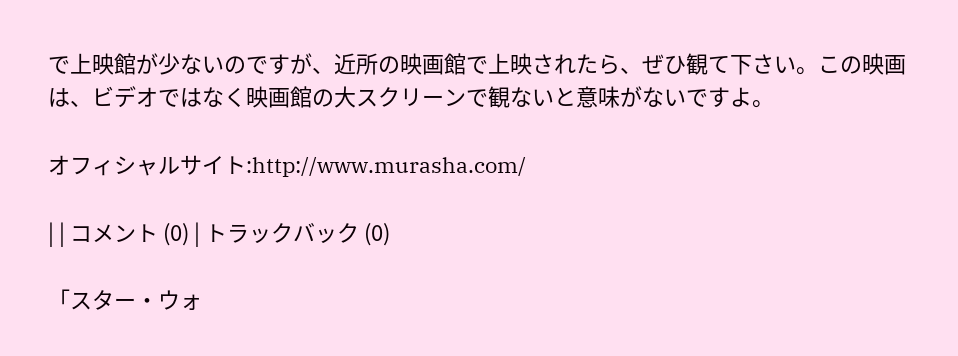で上映館が少ないのですが、近所の映画館で上映されたら、ぜひ観て下さい。この映画は、ビデオではなく映画館の大スクリーンで観ないと意味がないですよ。

オフィシャルサイト:http://www.murasha.com/

| | コメント (0) | トラックバック (0)

「スター・ウォ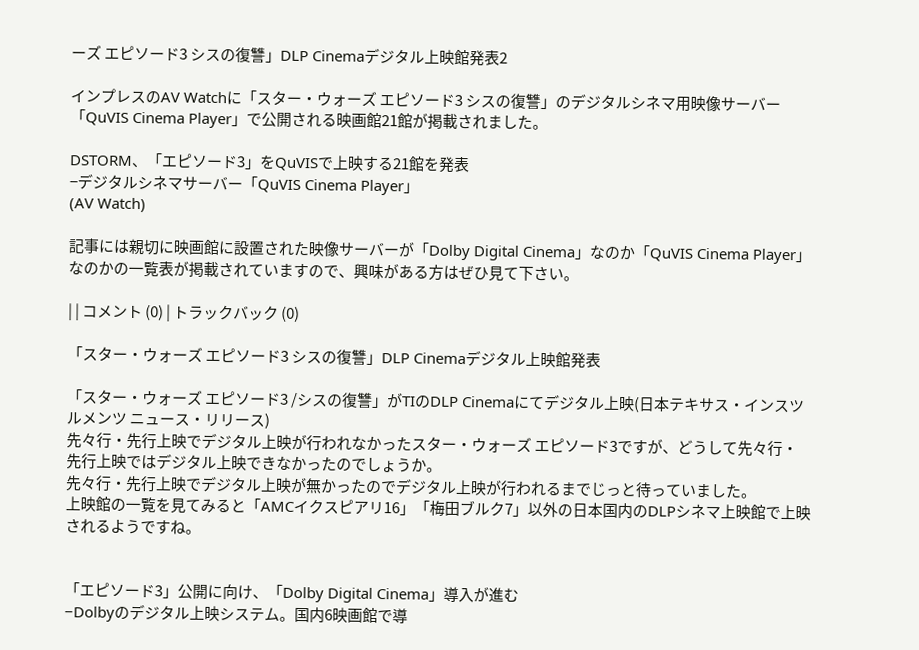ーズ エピソード3 シスの復讐」DLP Cinemaデジタル上映館発表2

インプレスのAV Watchに「スター・ウォーズ エピソード3 シスの復讐」のデジタルシネマ用映像サーバー「QuVIS Cinema Player」で公開される映画館21館が掲載されました。

DSTORM、「エピソード3」をQuVISで上映する21館を発表
−デジタルシネマサーバー「QuVIS Cinema Player」
(AV Watch)

記事には親切に映画館に設置された映像サーバーが「Dolby Digital Cinema」なのか「QuVIS Cinema Player」なのかの一覧表が掲載されていますので、興味がある方はぜひ見て下さい。

| | コメント (0) | トラックバック (0)

「スター・ウォーズ エピソード3 シスの復讐」DLP Cinemaデジタル上映館発表

「スター・ウォーズ エピソード3 /シスの復讐」がTIのDLP Cinemaにてデジタル上映(日本テキサス・インスツルメンツ ニュース・リリース)
先々行・先行上映でデジタル上映が行われなかったスター・ウォーズ エピソード3ですが、どうして先々行・先行上映ではデジタル上映できなかったのでしょうか。
先々行・先行上映でデジタル上映が無かったのでデジタル上映が行われるまでじっと待っていました。
上映館の一覧を見てみると「AMCイクスピアリ16」「梅田ブルク7」以外の日本国内のDLPシネマ上映館で上映されるようですね。


「エピソード3」公開に向け、「Dolby Digital Cinema」導入が進む
−Dolbyのデジタル上映システム。国内6映画館で導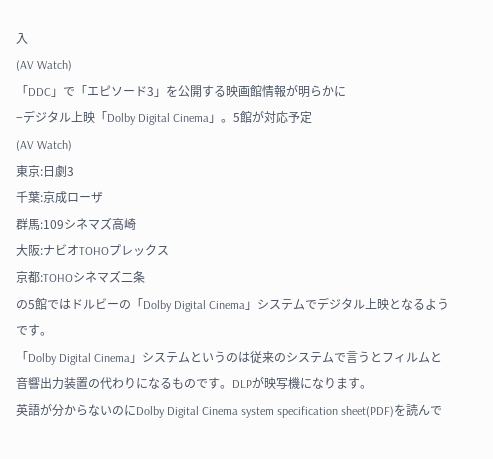入
(AV Watch)
「DDC」で「エピソード3」を公開する映画館情報が明らかに
−デジタル上映「Dolby Digital Cinema」。5館が対応予定
(AV Watch)
東京:日劇3
千葉:京成ローザ
群馬:109シネマズ高崎
大阪:ナビオTOHOプレックス
京都:TOHOシネマズ二条
の5館ではドルビーの「Dolby Digital Cinema」システムでデジタル上映となるようです。
「Dolby Digital Cinema」システムというのは従来のシステムで言うとフィルムと音響出力装置の代わりになるものです。DLPが映写機になります。
英語が分からないのにDolby Digital Cinema system specification sheet(PDF)を読んで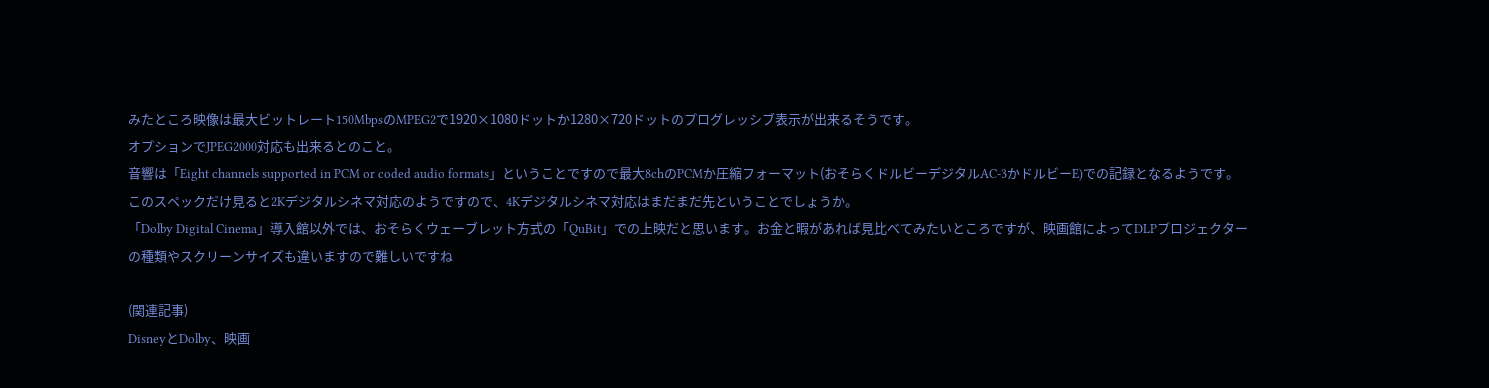みたところ映像は最大ビットレート150MbpsのMPEG2で1920×1080ドットか1280×720ドットのプログレッシブ表示が出来るそうです。
オプションでJPEG2000対応も出来るとのこと。
音響は「Eight channels supported in PCM or coded audio formats」ということですので最大8chのPCMか圧縮フォーマット(おそらくドルビーデジタルAC-3かドルビーE)での記録となるようです。
このスペックだけ見ると2Kデジタルシネマ対応のようですので、4Kデジタルシネマ対応はまだまだ先ということでしょうか。
「Dolby Digital Cinema」導入館以外では、おそらくウェーブレット方式の「QuBit」での上映だと思います。お金と暇があれば見比べてみたいところですが、映画館によってDLPプロジェクターの種類やスクリーンサイズも違いますので難しいですね

(関連記事)
DisneyとDolby、映画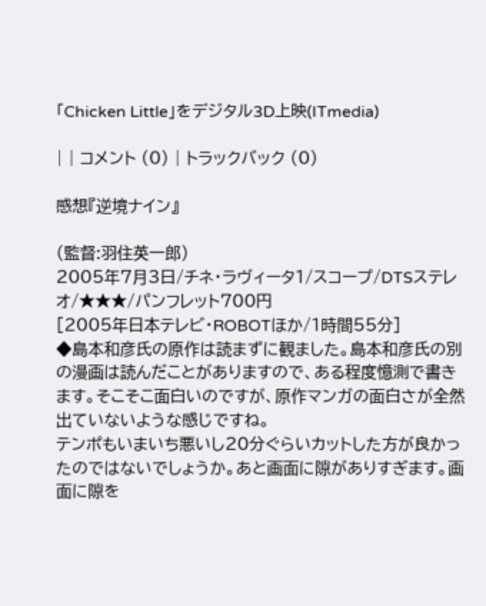「Chicken Little」をデジタル3D上映(ITmedia)

| | コメント (0) | トラックバック (0)

感想『逆境ナイン』

(監督:羽住英一郎)
2005年7月3日/チネ・ラヴィータ1/スコープ/DTSステレオ/★★★/パンフレット700円
[2005年日本テレビ・ROBOTほか/1時間55分]
◆島本和彦氏の原作は読まずに観ました。島本和彦氏の別の漫画は読んだことがありますので、ある程度憶測で書きます。そこそこ面白いのですが、原作マンガの面白さが全然出ていないような感じですね。
テンポもいまいち悪いし20分ぐらいカットした方が良かったのではないでしょうか。あと画面に隙がありすぎます。画面に隙を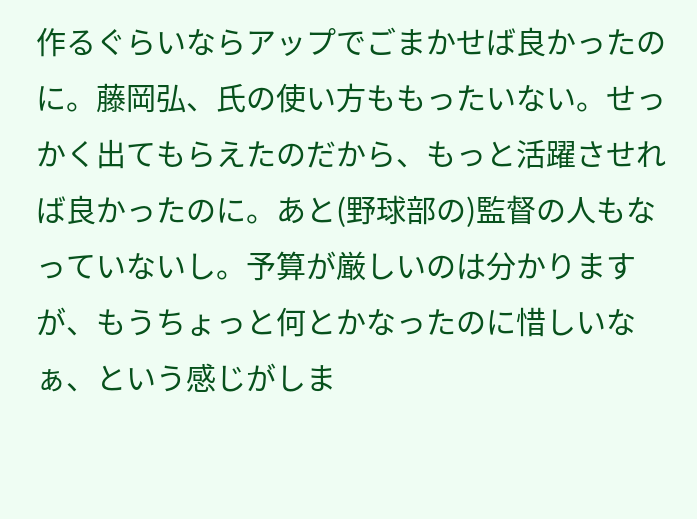作るぐらいならアップでごまかせば良かったのに。藤岡弘、氏の使い方ももったいない。せっかく出てもらえたのだから、もっと活躍させれば良かったのに。あと(野球部の)監督の人もなっていないし。予算が厳しいのは分かりますが、もうちょっと何とかなったのに惜しいなぁ、という感じがしま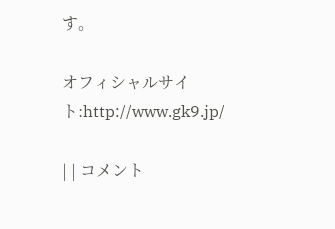す。

オフィシャルサイト:http://www.gk9.jp/

| | コメント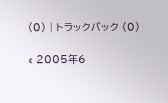(0) | トラックバック (0)

« 2005年6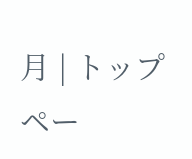月 | トップペー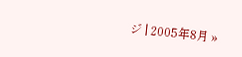ジ | 2005年8月 »